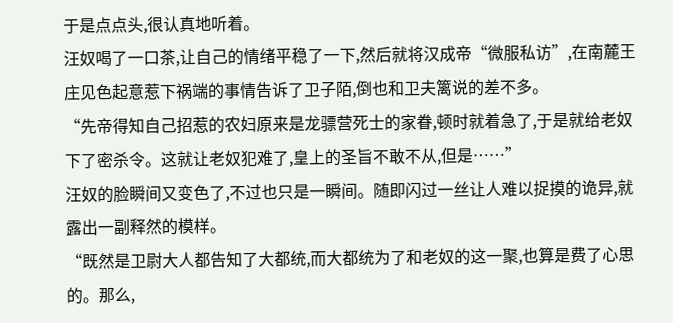于是点点头,很认真地听着。
汪奴喝了一口茶,让自己的情绪平稳了一下,然后就将汉成帝“微服私访”,在南麓王庄见色起意惹下祸端的事情告诉了卫子陌,倒也和卫夫篱说的差不多。
“先帝得知自己招惹的农妇原来是龙骠营死士的家眷,顿时就着急了,于是就给老奴下了密杀令。这就让老奴犯难了,皇上的圣旨不敢不从,但是……”
汪奴的脸瞬间又变色了,不过也只是一瞬间。随即闪过一丝让人难以捉摸的诡异,就露出一副释然的模样。
“既然是卫尉大人都告知了大都统,而大都统为了和老奴的这一聚,也算是费了心思的。那么,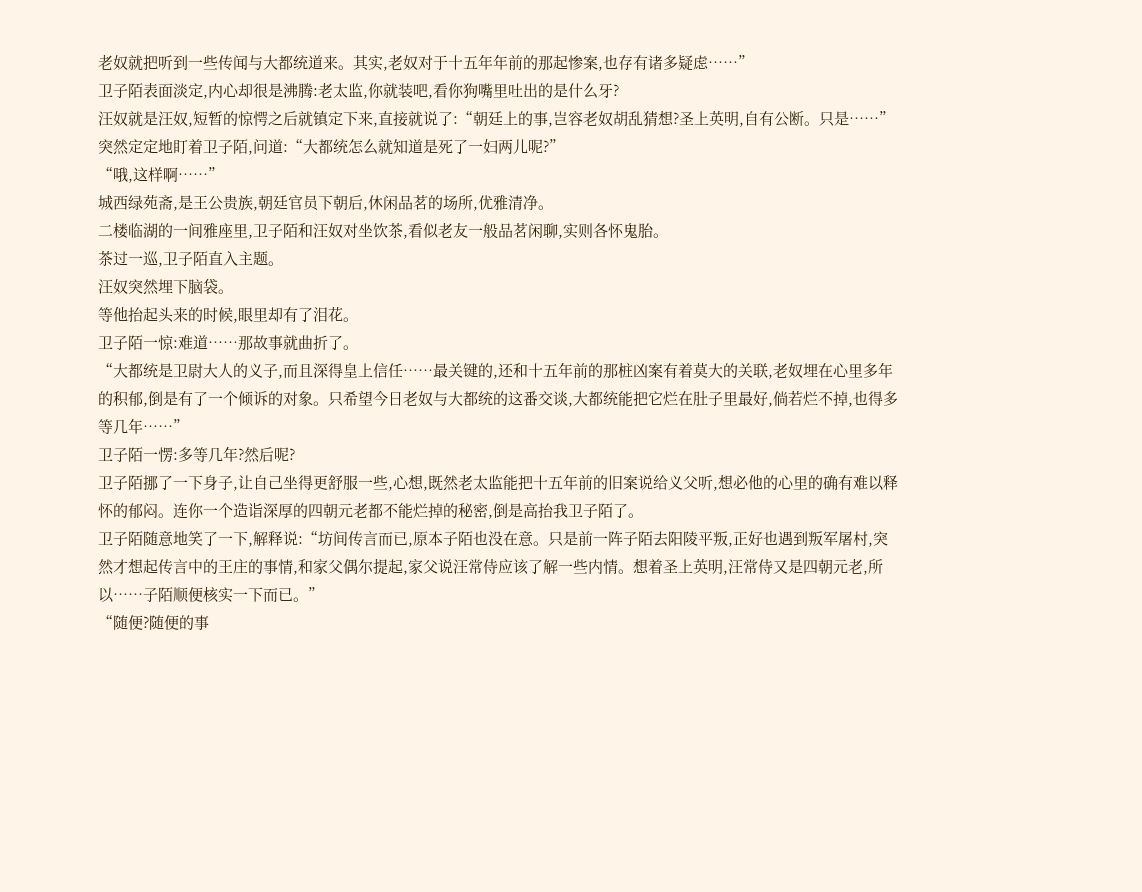老奴就把听到一些传闻与大都统道来。其实,老奴对于十五年年前的那起惨案,也存有诸多疑虑……”
卫子陌表面淡定,内心却很是沸腾:老太监,你就装吧,看你狗嘴里吐出的是什么牙?
汪奴就是汪奴,短暂的惊愕之后就镇定下来,直接就说了:“朝廷上的事,岂容老奴胡乱猜想?圣上英明,自有公断。只是……”
突然定定地盯着卫子陌,问道:“大都统怎么就知道是死了一妇两儿呢?”
“哦,这样啊……”
城西绿苑斋,是王公贵族,朝廷官员下朝后,休闲品茗的场所,优雅清净。
二楼临湖的一间雅座里,卫子陌和汪奴对坐饮茶,看似老友一般品茗闲聊,实则各怀鬼胎。
茶过一巡,卫子陌直入主题。
汪奴突然埋下脑袋。
等他抬起头来的时候,眼里却有了泪花。
卫子陌一惊:难道……那故事就曲折了。
“大都统是卫尉大人的义子,而且深得皇上信任……最关键的,还和十五年前的那桩凶案有着莫大的关联,老奴埋在心里多年的积郁,倒是有了一个倾诉的对象。只希望今日老奴与大都统的这番交谈,大都统能把它烂在肚子里最好,倘若烂不掉,也得多等几年……”
卫子陌一愣:多等几年?然后呢?
卫子陌挪了一下身子,让自己坐得更舒服一些,心想,既然老太监能把十五年前的旧案说给义父听,想必他的心里的确有难以释怀的郁闷。连你一个造诣深厚的四朝元老都不能烂掉的秘密,倒是高抬我卫子陌了。
卫子陌随意地笑了一下,解释说:“坊间传言而已,原本子陌也没在意。只是前一阵子陌去阳陵平叛,正好也遇到叛军屠村,突然才想起传言中的王庄的事情,和家父偶尔提起,家父说汪常侍应该了解一些内情。想着圣上英明,汪常侍又是四朝元老,所以……子陌顺便核实一下而已。”
“随便?随便的事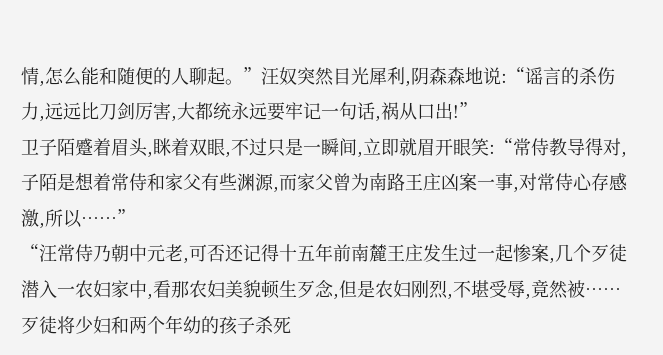情,怎么能和随便的人聊起。”汪奴突然目光犀利,阴森森地说:“谣言的杀伤力,远远比刀剑厉害,大都统永远要牢记一句话,祸从口出!”
卫子陌蹙着眉头,眯着双眼,不过只是一瞬间,立即就眉开眼笑:“常侍教导得对,子陌是想着常侍和家父有些渊源,而家父曾为南路王庄凶案一事,对常侍心存感激,所以……”
“汪常侍乃朝中元老,可否还记得十五年前南麓王庄发生过一起惨案,几个歹徒潜入一农妇家中,看那农妇美貌顿生歹念,但是农妇刚烈,不堪受辱,竟然被……歹徒将少妇和两个年幼的孩子杀死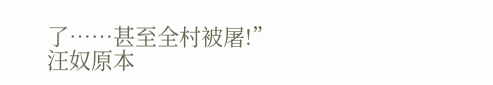了……甚至全村被屠!”
汪奴原本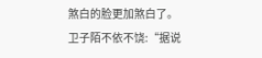煞白的脸更加煞白了。
卫子陌不依不饶:“据说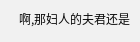啊,那妇人的夫君还是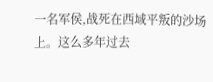一名军侯,战死在西域平叛的沙场上。这么多年过去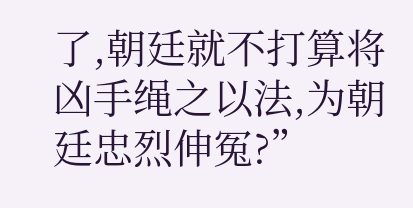了,朝廷就不打算将凶手绳之以法,为朝廷忠烈伸冤?”